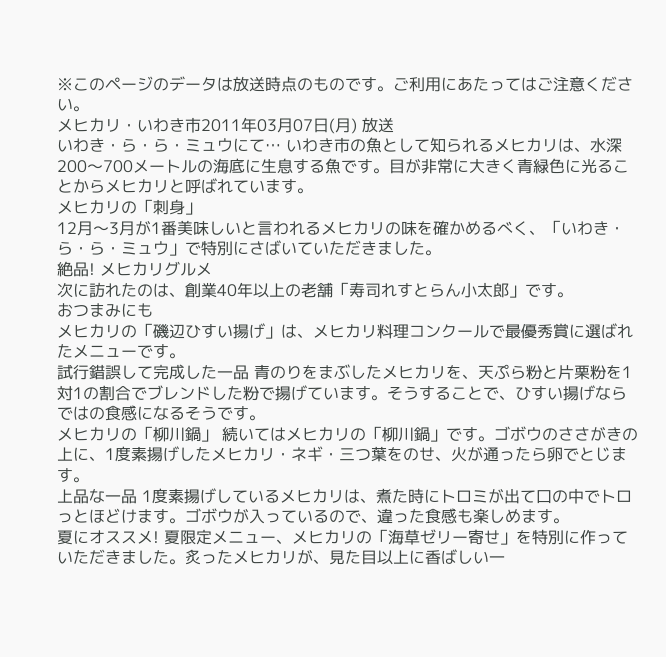※このページのデータは放送時点のものです。ご利用にあたってはご注意ください。
メヒカリ・いわき市2011年03月07日(月) 放送
いわき・ら・ら・ミュウにて… いわき市の魚として知られるメヒカリは、水深200〜700メートルの海底に生息する魚です。目が非常に大きく青緑色に光ることからメヒカリと呼ばれています。
メヒカリの「刺身」
12月〜3月が1番美味しいと言われるメヒカリの味を確かめるべく、「いわき・ら・ら・ミュウ」で特別にさばいていただきました。
絶品! メヒカリグルメ
次に訪れたのは、創業40年以上の老舗「寿司れすとらん小太郎」です。
おつまみにも
メヒカリの「磯辺ひすい揚げ」は、メヒカリ料理コンクールで最優秀賞に選ばれたメニューです。
試行錯誤して完成した一品 青のりをまぶしたメヒカリを、天ぷら粉と片栗粉を1対1の割合でブレンドした粉で揚げています。そうすることで、ひすい揚げならではの食感になるそうです。
メヒカリの「柳川鍋」 続いてはメヒカリの「柳川鍋」です。ゴボウのささがきの上に、1度素揚げしたメヒカリ・ネギ・三つ葉をのせ、火が通ったら卵でとじます。
上品な一品 1度素揚げしているメヒカリは、煮た時にトロミが出て口の中でトロっとほどけます。ゴボウが入っているので、違った食感も楽しめます。
夏にオススメ! 夏限定メニュー、メヒカリの「海草ゼリー寄せ」を特別に作っていただきました。炙ったメヒカリが、見た目以上に香ばしい一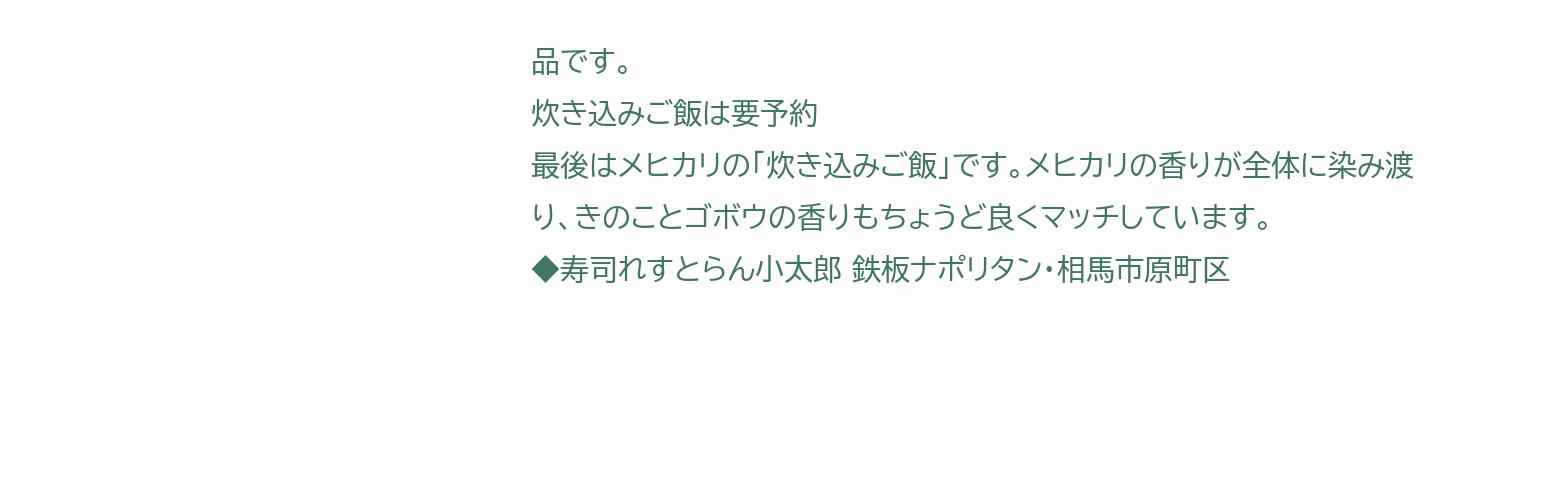品です。
炊き込みご飯は要予約
最後はメヒカリの「炊き込みご飯」です。メヒカリの香りが全体に染み渡り、きのことゴボウの香りもちょうど良くマッチしています。
◆寿司れすとらん小太郎 鉄板ナポリタン・相馬市原町区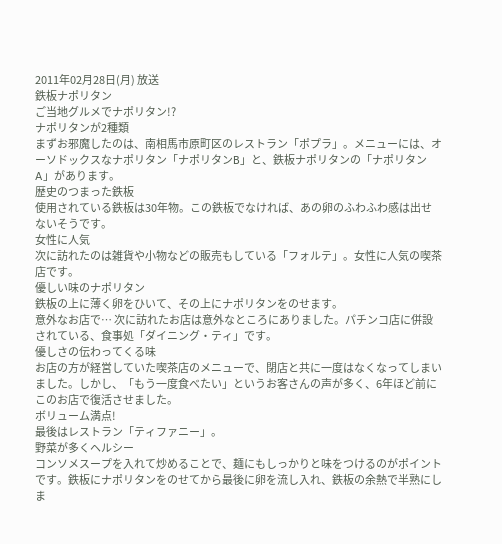2011年02月28日(月) 放送
鉄板ナポリタン
ご当地グルメでナポリタン!?
ナポリタンが2種類
まずお邪魔したのは、南相馬市原町区のレストラン「ポプラ」。メニューには、オーソドックスなナポリタン「ナポリタンB」と、鉄板ナポリタンの「ナポリタンA」があります。
歴史のつまった鉄板
使用されている鉄板は30年物。この鉄板でなければ、あの卵のふわふわ感は出せないそうです。
女性に人気
次に訪れたのは雑貨や小物などの販売もしている「フォルテ」。女性に人気の喫茶店です。
優しい味のナポリタン
鉄板の上に薄く卵をひいて、その上にナポリタンをのせます。
意外なお店で… 次に訪れたお店は意外なところにありました。パチンコ店に併設されている、食事処「ダイニング・ティ」です。
優しさの伝わってくる味
お店の方が経営していた喫茶店のメニューで、閉店と共に一度はなくなってしまいました。しかし、「もう一度食べたい」というお客さんの声が多く、6年ほど前にこのお店で復活させました。
ボリューム満点!
最後はレストラン「ティファニー」。
野菜が多くヘルシー
コンソメスープを入れて炒めることで、麺にもしっかりと味をつけるのがポイントです。鉄板にナポリタンをのせてから最後に卵を流し入れ、鉄板の余熱で半熟にしま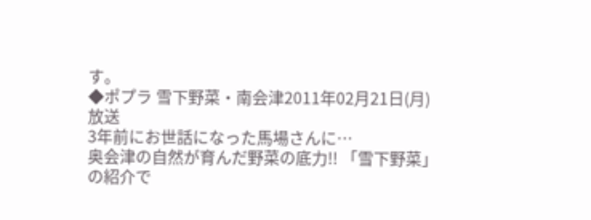す。
◆ポプラ 雪下野菜・南会津2011年02月21日(月) 放送
3年前にお世話になった馬場さんに…
奥会津の自然が育んだ野菜の底力!! 「雪下野菜」の紹介で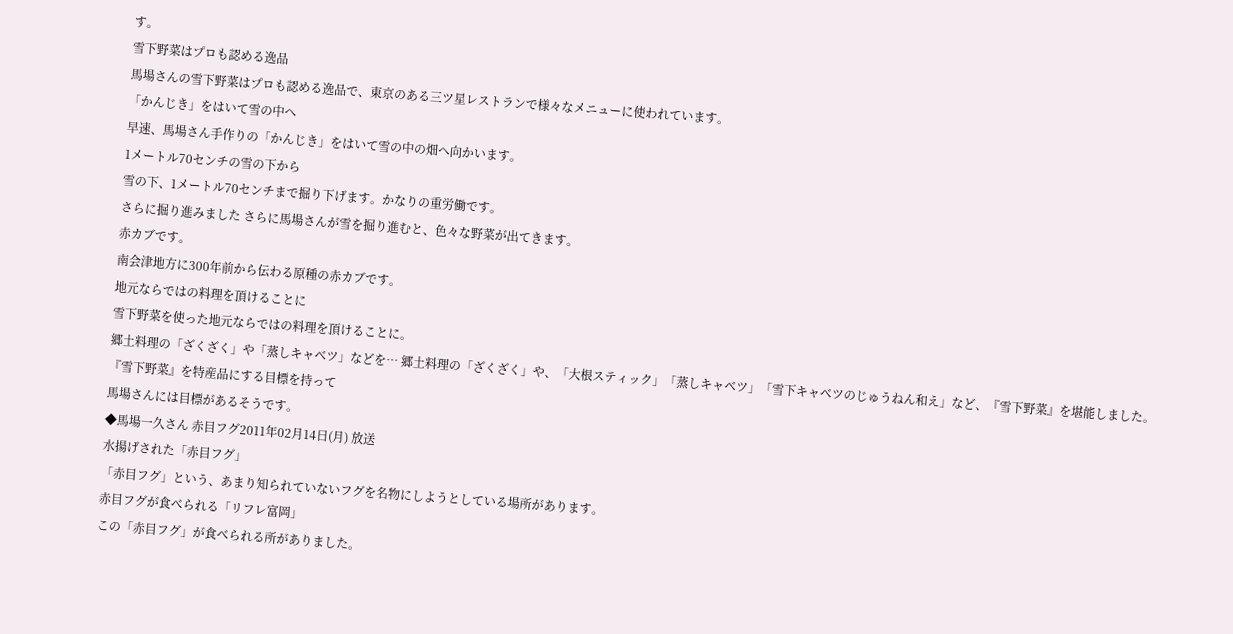す。
雪下野菜はプロも認める逸品
馬場さんの雪下野菜はプロも認める逸品で、東京のある三ツ星レストランで様々なメニューに使われています。
「かんじき」をはいて雪の中へ
早速、馬場さん手作りの「かんじき」をはいて雪の中の畑へ向かいます。
1メートル70センチの雪の下から
雪の下、1メートル70センチまで掘り下げます。かなりの重労働です。
さらに掘り進みました さらに馬場さんが雪を掘り進むと、色々な野菜が出てきます。
赤カブです。
南会津地方に300年前から伝わる原種の赤カブです。
地元ならではの料理を頂けることに
雪下野菜を使った地元ならではの料理を頂けることに。
郷土料理の「ざくざく」や「蒸しキャベツ」などを… 郷土料理の「ざくざく」や、「大根スティック」「蒸しキャベツ」「雪下キャベツのじゅうねん和え」など、『雪下野菜』を堪能しました。
『雪下野菜』を特産品にする目標を持って
馬場さんには目標があるそうです。
◆馬場一久さん 赤目フグ2011年02月14日(月) 放送
水揚げされた「赤目フグ」
「赤目フグ」という、あまり知られていないフグを名物にしようとしている場所があります。
赤目フグが食べられる「リフレ富岡」
この「赤目フグ」が食べられる所がありました。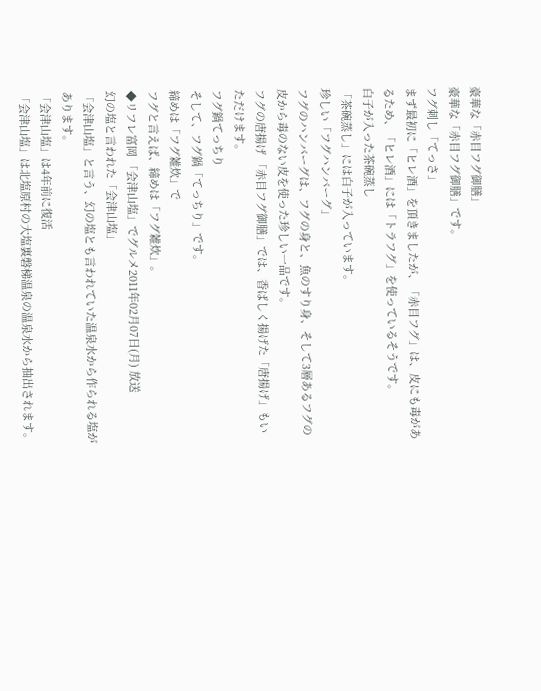豪華な「赤目フグ御膳」
豪華な「赤目フグ御膳」です。
フグ刺し「てっさ」
まず最初に「ヒレ酒」を頂きましたが、「赤目フグ」は、皮にも毒があるため、「ヒレ酒」には「トラフグ」を使っているそうです。
白子が入った茶碗蒸し
「茶碗蒸し」には白子が入っています。
珍しい「フグハンバーグ」
フグのハンバーグは、フグの身と、魚のすり身、そして3層あるフグの皮から毒のない皮を使った珍しい一品です。
フグの唐揚げ 「赤目フグ御膳」では、香ばしく揚げた「唐揚げ」もいただけます。
フグ鍋てっちり
そして、フグ鍋「てっちり」です。
締めは「フグ雑炊」で
フグと言えば、締めは「フグ雑炊」。
◆リフレ富岡 「会津山塩」でグルメ2011年02月07日(月) 放送
幻の塩と言われた「会津山塩」
「会津山塩」と言う、幻の塩とも言われていた温泉水から作られる塩があります。
「会津山塩」は4年前に復活
「会津山塩」は北塩原村の大塩裏磐梯温泉の温泉水から抽出されます。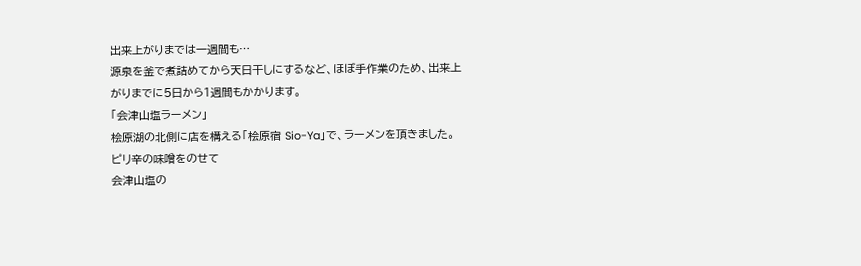出来上がりまでは一週間も…
源泉を釜で煮詰めてから天日干しにするなど、ほぼ手作業のため、出来上がりまでに5日から1週間もかかります。
「会津山塩ラーメン」
桧原湖の北側に店を構える「桧原宿 Sio-Ya」で、ラーメンを頂きました。
ピリ辛の味噌をのせて
会津山塩の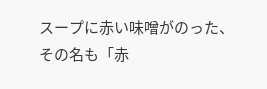スープに赤い味噌がのった、その名も「赤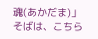魂(あかだま)」
そばは、こちら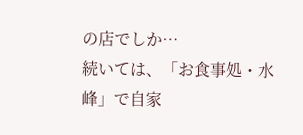の店でしか…
続いては、「お食事処・水峰」で自家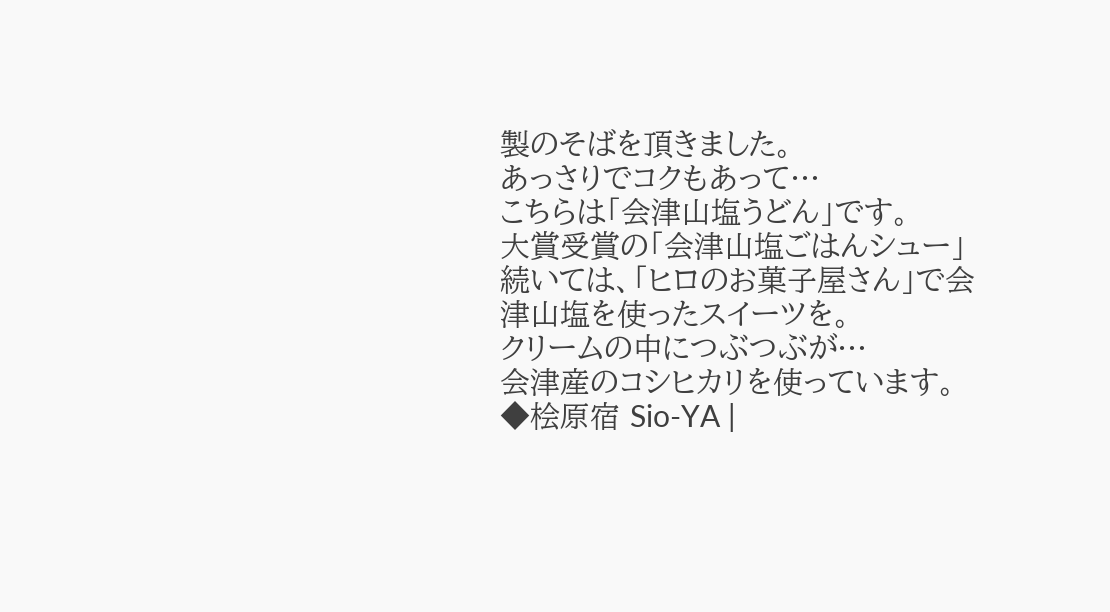製のそばを頂きました。
あっさりでコクもあって…
こちらは「会津山塩うどん」です。
大賞受賞の「会津山塩ごはんシュー」
続いては、「ヒロのお菓子屋さん」で会津山塩を使ったスイーツを。
クリームの中につぶつぶが…
会津産のコシヒカリを使っています。
◆桧原宿 Sio-YA |